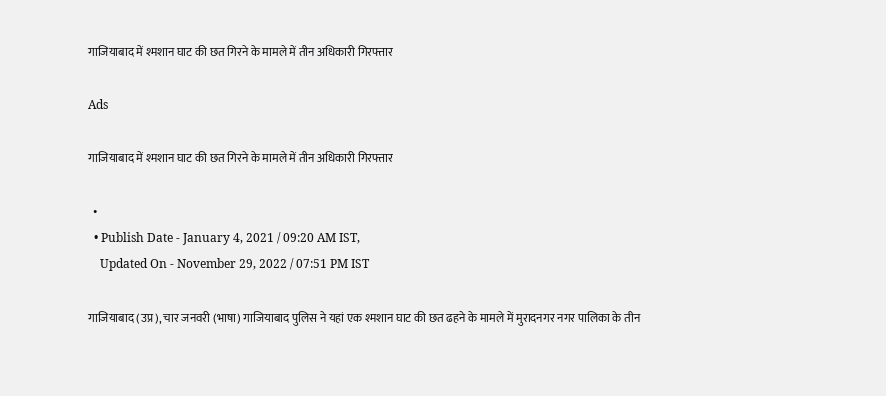गाजियाबाद में श्मशान घाट की छत गिरने के मामले में तीन अधिकारी गिरफ्तार

Ads

गाजियाबाद में श्मशान घाट की छत गिरने के मामले में तीन अधिकारी गिरफ्तार

  •
  • Publish Date - January 4, 2021 / 09:20 AM IST,
    Updated On - November 29, 2022 / 07:51 PM IST

गाजियाबाद (उप्र), चार जनवरी (भाषा) गाजियाबाद पुलिस ने यहां एक श्मशान घाट की छत ढहने के मामले में मुरादनगर नगर पालिका के तीन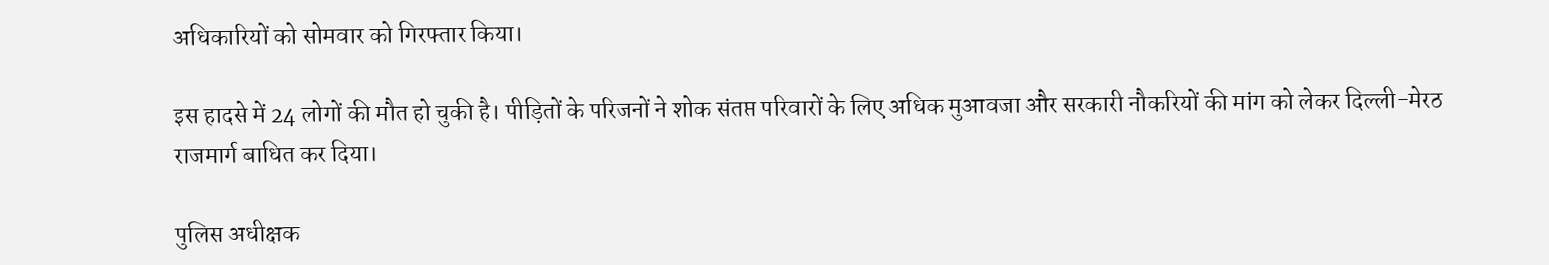अधिकारियों को सोमवार को गिरफ्तार किया।

इस हादसे में 24 लोगों की मौत हो चुकी है। पीड़ितों के परिजनों ने शोक संतप्त परिवारों के लिए अधिक मुआवजा और सरकारी नौकरियों की मांग को लेकर दिल्ली-मेरठ राजमार्ग बाधित कर दिया।

पुलिस अधीक्षक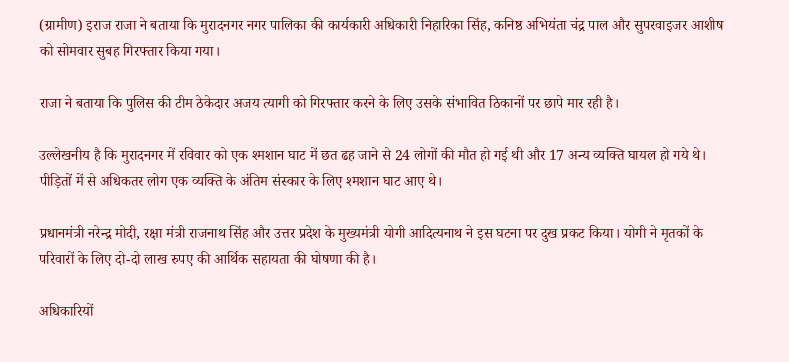(ग्रामीण) इराज राजा ने बताया कि मुरादनगर नगर पालिका की कार्यकारी अधिकारी निहारिका सिंह, कनिष्ठ अभियंता चंद्र पाल और सुपरवाइजर आशीष को सोमवार सुबह गिरफ्तार किया गया।

राजा ने बताया कि पुलिस की टीम ठेकेदार अजय त्यागी को गिरफ्तार करने के लिए उसके संभावित ठिकानों पर छापे मार रही है।

उल्लेखनीय है कि मुरादनगर में रविवार को एक श्मशान घाट में छत ढह जाने से 24 लोगों की मौत हो गई थी और 17 अन्य व्यक्ति घायल हो गये थे। पीड़ितों में से अधिकतर लोग एक व्यक्ति के अंतिम संस्कार के लिए श्मशान घाट आए थे।

प्रधानमंत्री नरेन्द्र मोदी, रक्षा मंत्री राजनाथ सिंह और उत्तर प्रदेश के मुख्यमंत्री योगी आदित्यनाथ ने इस घटना पर दुख प्रकट किया। योगी ने मृतकों के परिवारों के लिए दो-दो लाख रुपए की आर्थिक सहायता की घोषणा की है।

अधिकारियों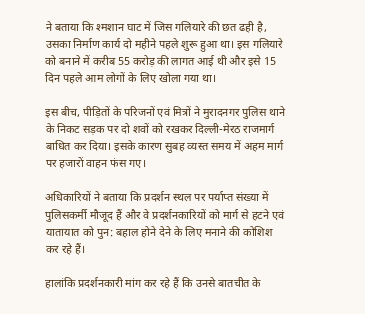ने बताया कि श्मशान घाट में जिस गलियारे की छत ढही है, उसका निर्माण कार्य दो महीने पहले शुरू हुआ था। इस गलियारे को बनाने में करीब 55 करोड़ की लागत आई थी और इसे 15 दिन पहले आम लोगों के लिए खोला गया था।

इस बीच, पीड़ितों के परिजनों एवं मित्रों ने मुरादनगर पुलिस थाने के निकट सड़क पर दो शवों को रखकर दिल्ली-मेरठ राजमार्ग बाधित कर दिया। इसके कारण सुबह व्यस्त समय में अहम मार्ग पर हजारों वाहन फंस गए।

अधिकारियों ने बताया कि प्रदर्शन स्थल पर पर्याप्त संख्या में पुलिसकर्मी मौजूद हैं और वे प्रदर्शनकारियों को मार्ग से हटने एवं यातायात को पुन: बहाल होने देने के लिए मनाने की कोशिश कर रहे हैं।

हालांकि प्रदर्शनकारी मांग कर रहे हैं कि उनसे बातचीत के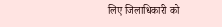लिए जिलाधिकारी को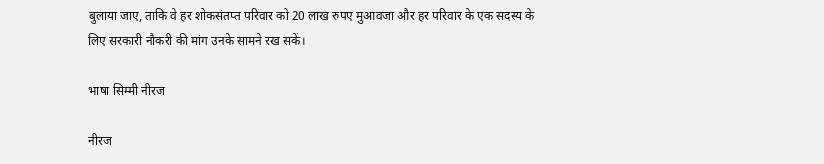बुलाया जाए, ताकि वे हर शोकसंतप्त परिवार को 20 लाख रुपए मुआवजा और हर परिवार के एक सदस्य के लिए सरकारी नौकरी की मांग उनके सामने रख सकें।

भाषा सिम्मी नीरज

नीरज